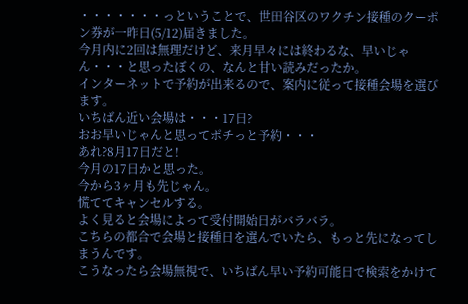・・・・・・・っということで、世田谷区のワクチン接種のクーポン券が一昨日(5/12)届きました。
今月内に2回は無理だけど、来月早々には終わるな、早いじゃん・・・と思ったぼくの、なんと甘い読みだったか。
インターネットで予約が出来るので、案内に従って接種会場を選びます。
いちばん近い会場は・・・17日?
おお早いじゃんと思ってポチっと予約・・・
あれ?8月17日だと!
今月の17日かと思った。
今から3ヶ月も先じゃん。
慌ててキャンセルする。
よく見ると会場によって受付開始日がバラバラ。
こちらの都合で会場と接種日を選んでいたら、もっと先になってしまうんです。
こうなったら会場無視で、いちばん早い予約可能日で検索をかけて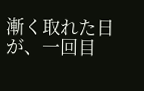漸く取れた日が、一回目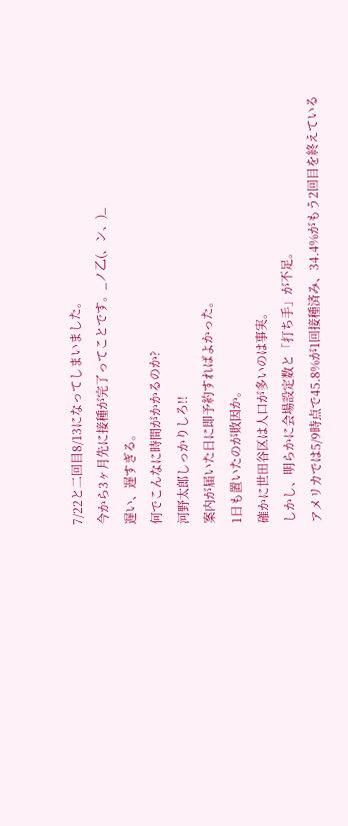7/22と二回目8/13になってしまいました。
今から3ヶ月先に接種が完了ってことです。_ノ乙(、ン、)_
遅い、遅すぎる。
何でこんなに時間がかかるのか?
河野太郎しっかりしろ!!
案内が届いた日に即予約すればよかった。
1日も置いたのが敗因か。
確かに世田谷区は人口が多いのは事実。
しかし、明らかに会場設定数と「打ち手」が不足。
アメリカでは5/9時点で45.8%が1回接種済み、34.4%がもう2回目を終えている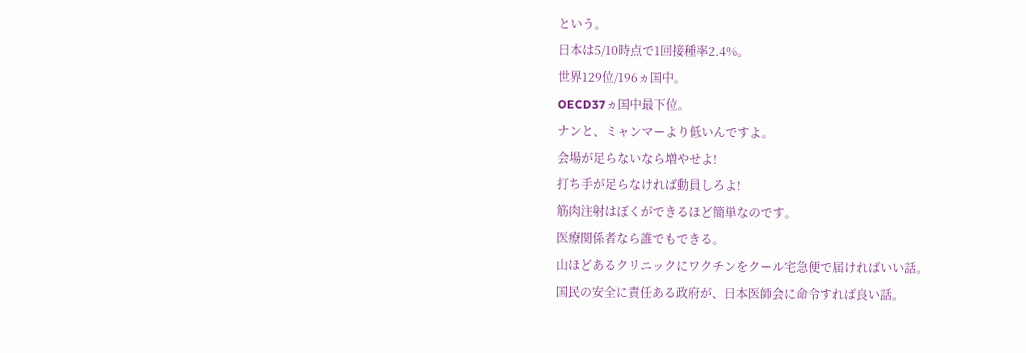という。
日本は5/10時点で1回接種率2.4%。
世界129位/196ヵ国中。
OECD37ヵ国中最下位。
ナンと、ミャンマーより低いんですよ。
会場が足らないなら増やせよ!
打ち手が足らなければ動員しろよ!
筋肉注射はぼくができるほど簡単なのです。
医療関係者なら誰でもできる。
山ほどあるクリニックにワクチンをクール宅急便で届ければいい話。
国民の安全に責任ある政府が、日本医師会に命令すれば良い話。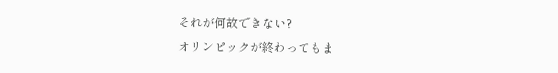それが何故できない?
オリンピックが終わってもま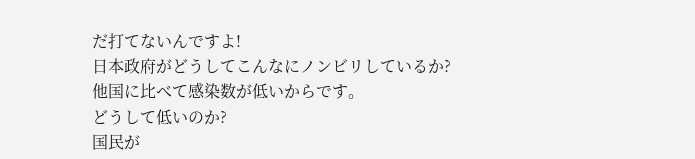だ打てないんですよ!
日本政府がどうしてこんなにノンビリしているか?
他国に比べて感染数が低いからです。
どうして低いのか?
国民が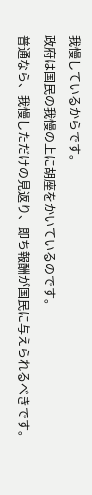我慢しているからです。
政府は国民の我慢の上に胡座をかいているのです。
普通なら、我慢しただけの見返り、即ち報酬が国民に与えられるべきです。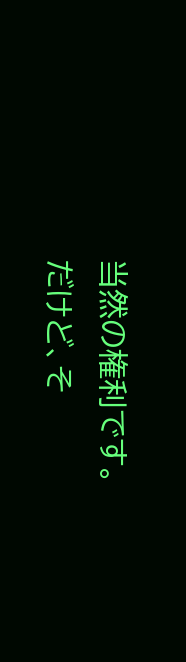当然の権利です。
だけど、そ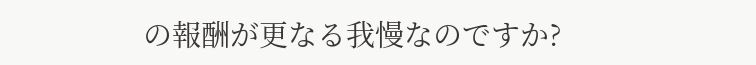の報酬が更なる我慢なのですか?